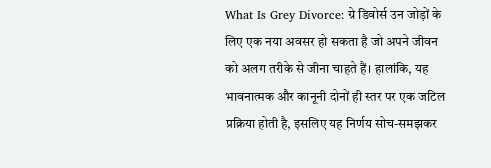What Is Grey Divorce: ग्रे डिवोर्स उन जोड़ों के लिए एक नया अवसर हो सकता है जो अपने जीवन को अलग तरीके से जीना चाहते हैं। हालांकि, यह भावनात्मक और कानूनी दोनों ही स्तर पर एक जटिल प्रक्रिया होती है, इसलिए यह निर्णय सोच-समझकर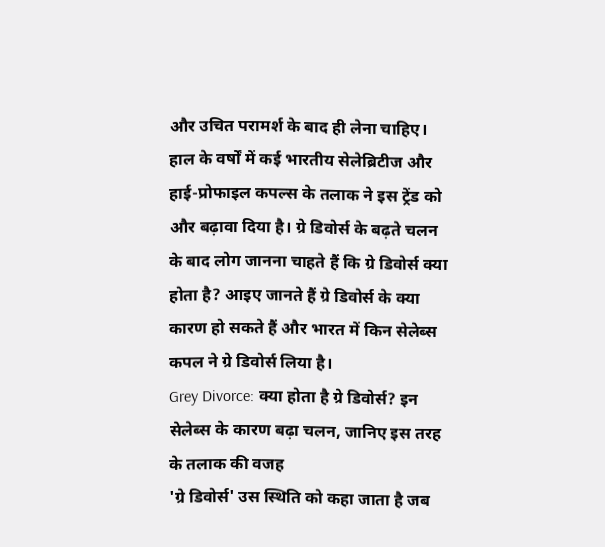और उचित परामर्श के बाद ही लेना चाहिए। हाल के वर्षों में कई भारतीय सेलेब्रिटीज और हाई-प्रोफाइल कपल्स के तलाक ने इस ट्रेंड को और बढ़ावा दिया है। ग्रे डिवोर्स के बढ़ते चलन के बाद लोग जानना चाहते हैं कि ग्रे डिवोर्स क्या होता है? आइए जानते हैं ग्रे डिवोर्स के क्या कारण हो सकते हैं और भारत में किन सेलेब्स कपल ने ग्रे डिवोर्स लिया है।
Grey Divorce: क्या होता है ग्रे डिवोर्स? इन सेलेब्स के कारण बढ़ा चलन, जानिए इस तरह के तलाक की वजह
'ग्रे डिवोर्स' उस स्थिति को कहा जाता है जब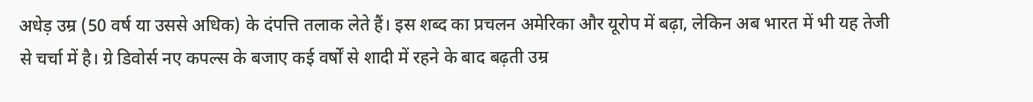अधेड़ उम्र (50 वर्ष या उससे अधिक) के दंपत्ति तलाक लेते हैं। इस शब्द का प्रचलन अमेरिका और यूरोप में बढ़ा, लेकिन अब भारत में भी यह तेजी से चर्चा में है। ग्रे डिवोर्स नए कपल्स के बजाए कई वर्षों से शादी में रहने के बाद बढ़ती उम्र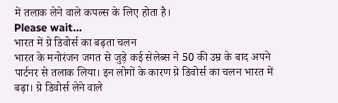में तलाक लेने वाले कपल्स के लिए होता है।
Please wait...
भारत में ग्रे डिवोर्स का बढ़ता चलन
भारत के मनोरंजन जगत से जुड़े कई सेलेब्स ने 50 की उम्र के बाद अपने पार्टनर से तलाक लिया। इन लोगों के कारण ग्रे डिवोर्स का चलन भारत में बढ़ा। ग्रे डिवोर्स लेने वाले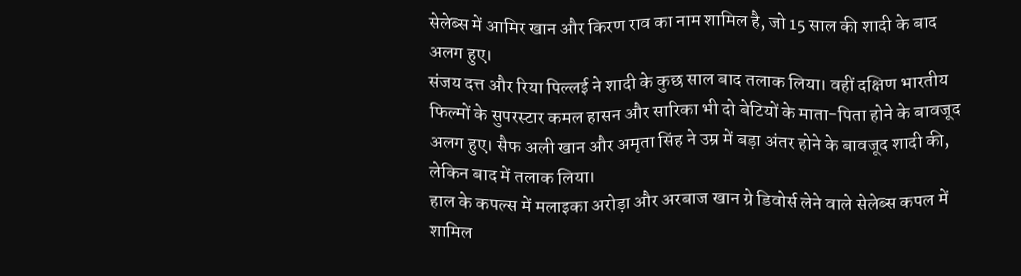सेलेब्स में आमिर खान और किरण राव का नाम शामिल है, जो 15 साल की शादी के बाद अलग हुए।
संजय दत्त और रिया पिल्लई ने शादी के कुछ साल बाद तलाक लिया। वहीं दक्षिण भारतीय फिल्मों के सुपरस्टार कमल हासन और सारिका भी दो बेटियों के माता-पिता होने के बावजूद अलग हुए। सैफ अली खान और अमृता सिंह ने उम्र में बड़ा अंतर होने के बावजूद शादी की, लेकिन बाद में तलाक लिया।
हाल के कपल्स में मलाइका अरोड़ा और अरबाज खान ग्रे डिवोर्स लेने वाले सेलेब्स कपल में शामिल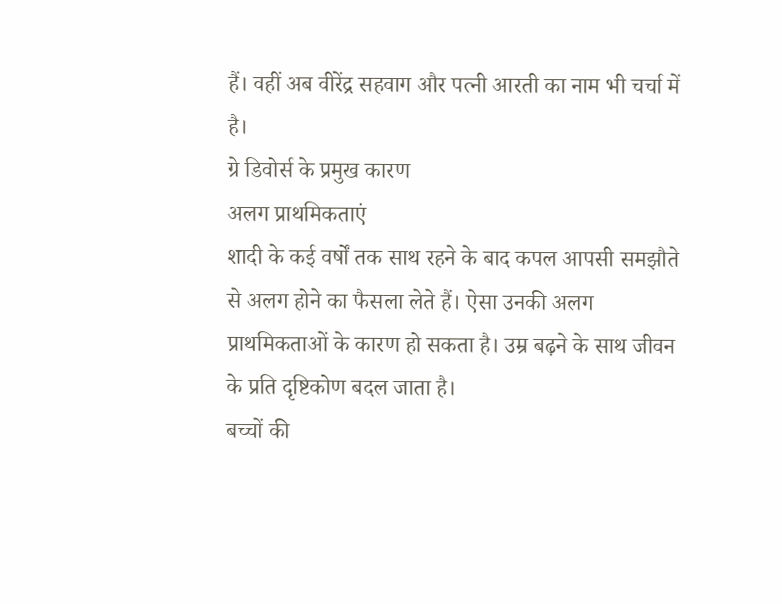हैं। वहीं अब वीरेंद्र सहवाग और पत्नी आरती का नाम भी चर्चा में है।
ग्रे डिवोर्स के प्रमुख कारण
अलग प्राथमिकताएं
शादी के कई वर्षों तक साथ रहने के बाद कपल आपसी समझौते से अलग होने का फैसला लेते हैं। ऐसा उनकी अलग प्राथमिकताओं के कारण हो सकता है। उम्र बढ़ने के साथ जीवन के प्रति दृष्टिकोण बदल जाता है।
बच्चों की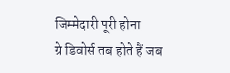जिम्मेदारी पूरी होना
ग्रे डिवोर्स तब होते हैं जब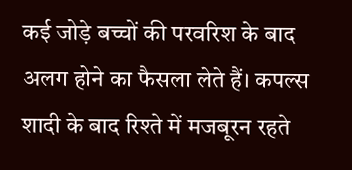कई जोड़े बच्चों की परवरिश के बाद अलग होने का फैसला लेते हैं। कपल्स शादी के बाद रिश्ते में मजबूरन रहते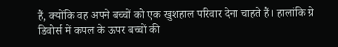हैं, क्योंकि वह अपने बच्चों को एक खुशहाल परिवार देना चाहते हैं। हालांकि ग्रे डिवोर्स में कपल के ऊपर बच्चों की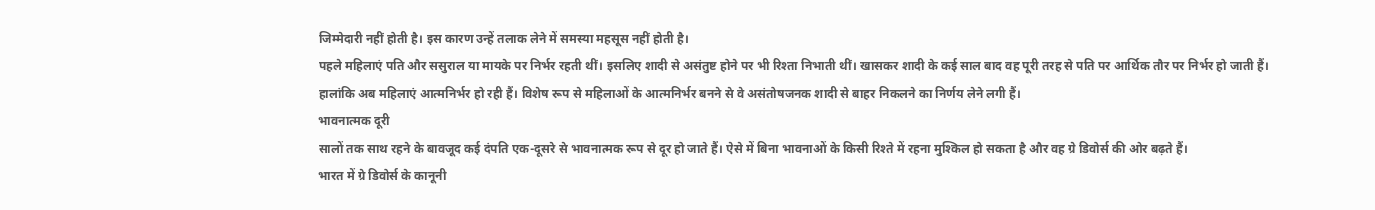जिम्मेदारी नहीं होती है। इस कारण उन्हें तलाक लेने में समस्या महसूस नहीं होती है।
पहले महिलाएं पति और ससुराल या मायके पर निर्भर रहती थीं। इसलिए शादी से असंतुष्ट होने पर भी रिश्ता निभाती थीं। खासकर शादी के कई साल बाद वह पूरी तरह से पति पर आर्थिक तौर पर निर्भर हो जाती हैं। हालांकि अब महिलाएं आत्मनिर्भर हो रही हैं। विशेष रूप से महिलाओं के आत्मनिर्भर बनने से वे असंतोषजनक शादी से बाहर निकलने का निर्णय लेने लगी हैं।
भावनात्मक दूरी
सालों तक साथ रहने के बावजूद कई दंपति एक-दूसरे से भावनात्मक रूप से दूर हो जाते हैं। ऐसे में बिना भावनाओं के किसी रिश्ते में रहना मुश्किल हो सकता है और वह ग्रे डिवोर्स की ओर बढ़ते हैं।
भारत में ग्रे डिवोर्स के कानूनी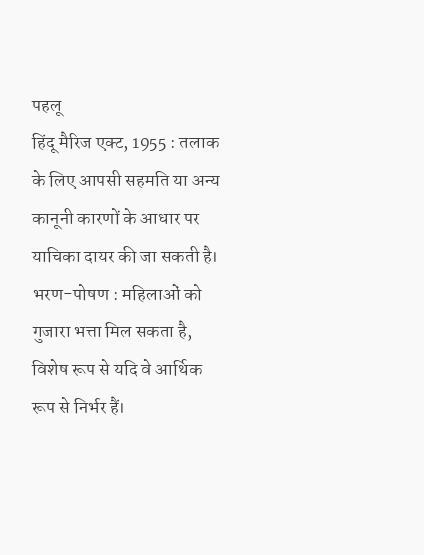पहलू
हिंदू मैरिज एक्ट, 1955 : तलाक के लिए आपसी सहमति या अन्य कानूनी कारणों के आधार पर याचिका दायर की जा सकती है।
भरण-पोषण : महिलाओं को गुजारा भत्ता मिल सकता है, विशेष रूप से यदि वे आर्थिक रूप से निर्भर हैं।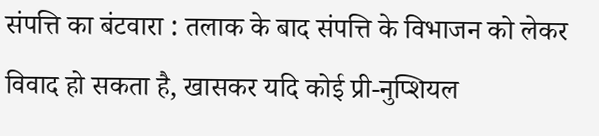संपत्ति का बंटवारा : तलाक के बाद संपत्ति के विभाजन को लेकर विवाद हो सकता है, खासकर यदि कोई प्री-नुप्शियल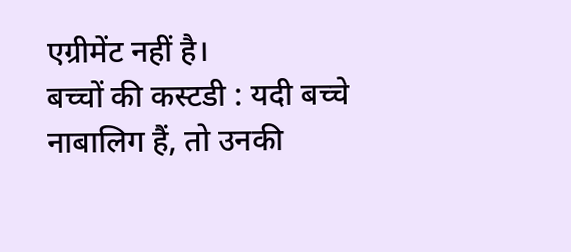एग्रीमेंट नहीं है।
बच्चों की कस्टडी : यदी बच्चे नाबालिग हैं, तो उनकी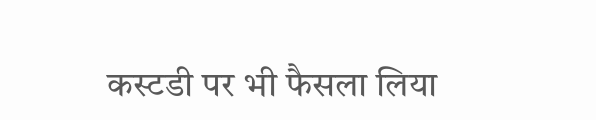कस्टडी पर भी फैसला लिया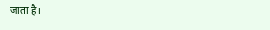जाता है।